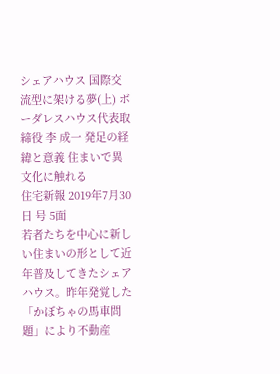シェアハウス 国際交流型に架ける夢(上) ボーダレスハウス代表取締役 李 成一 発足の経緯と意義 住まいで異文化に触れる
住宅新報 2019年7月30日 号 5面
若者たちを中心に新しい住まいの形として近年普及してきたシェアハウス。昨年発覚した「かぼちゃの馬車問題」により不動産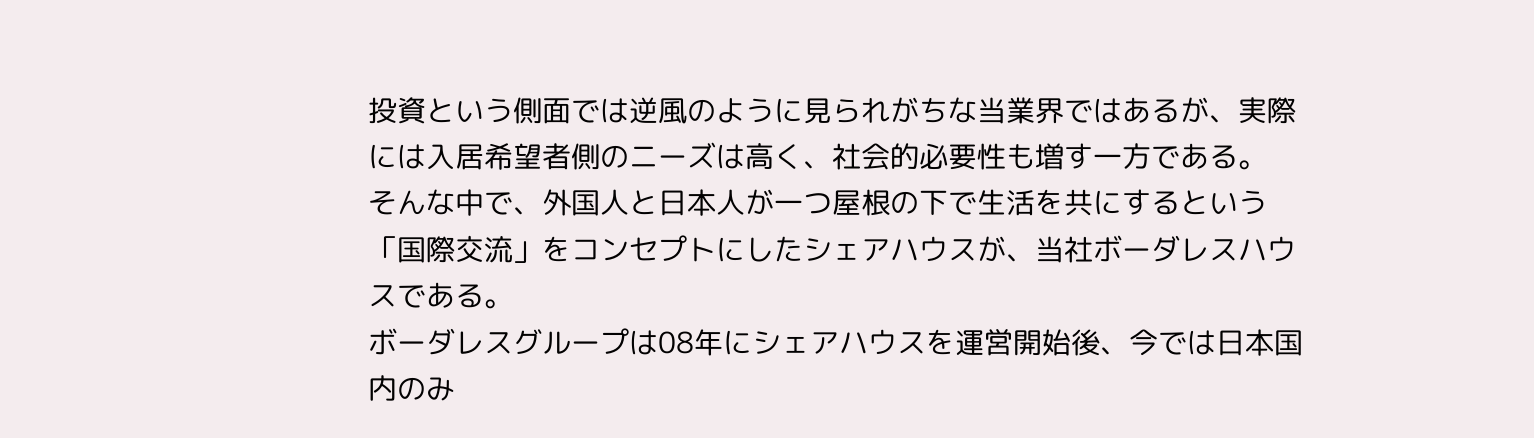投資という側面では逆風のように見られがちな当業界ではあるが、実際には入居希望者側のニーズは高く、社会的必要性も増す一方である。
そんな中で、外国人と日本人が一つ屋根の下で生活を共にするという「国際交流」をコンセプトにしたシェアハウスが、当社ボーダレスハウスである。
ボーダレスグループは08年にシェアハウスを運営開始後、今では日本国内のみ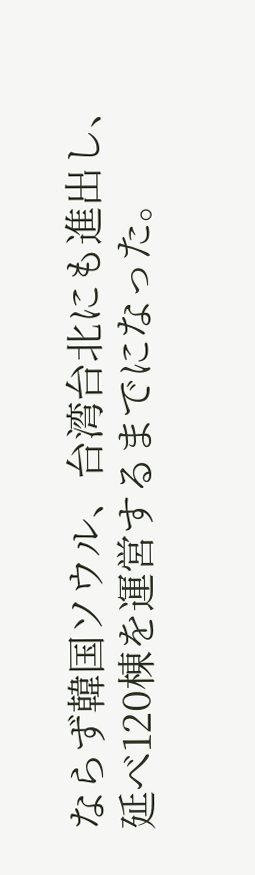ならず韓国ソウル、台湾台北にも進出し、延べ120棟を運営するまでになった。